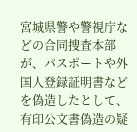宮城県警や警視庁などの合同捜査本部が、パスポートや外国人登録証明書などを偽造したとして、有印公文書偽造の疑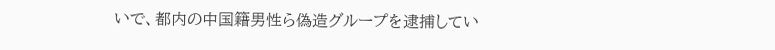いで、都内の中国籍男性ら偽造グループを逮捕してい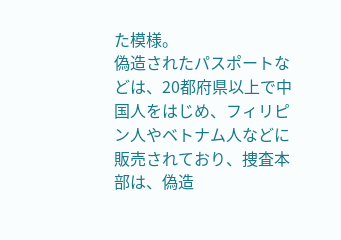た模様。
偽造されたパスポートなどは、20都府県以上で中国人をはじめ、フィリピン人やベトナム人などに販売されており、捜査本部は、偽造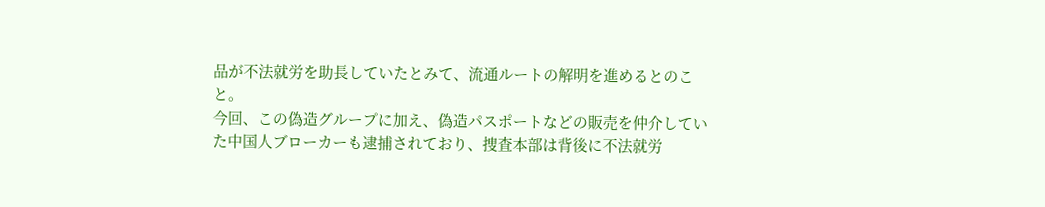品が不法就労を助長していたとみて、流通ルートの解明を進めるとのこと。
今回、この偽造グループに加え、偽造パスポートなどの販売を仲介していた中国人ブローカーも逮捕されており、捜査本部は背後に不法就労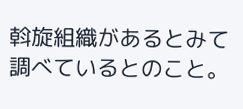斡旋組織があるとみて調べているとのこと。